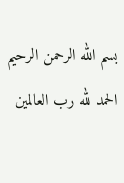بسم الله الرحمن الرحيم
الحمد لله رب العالمين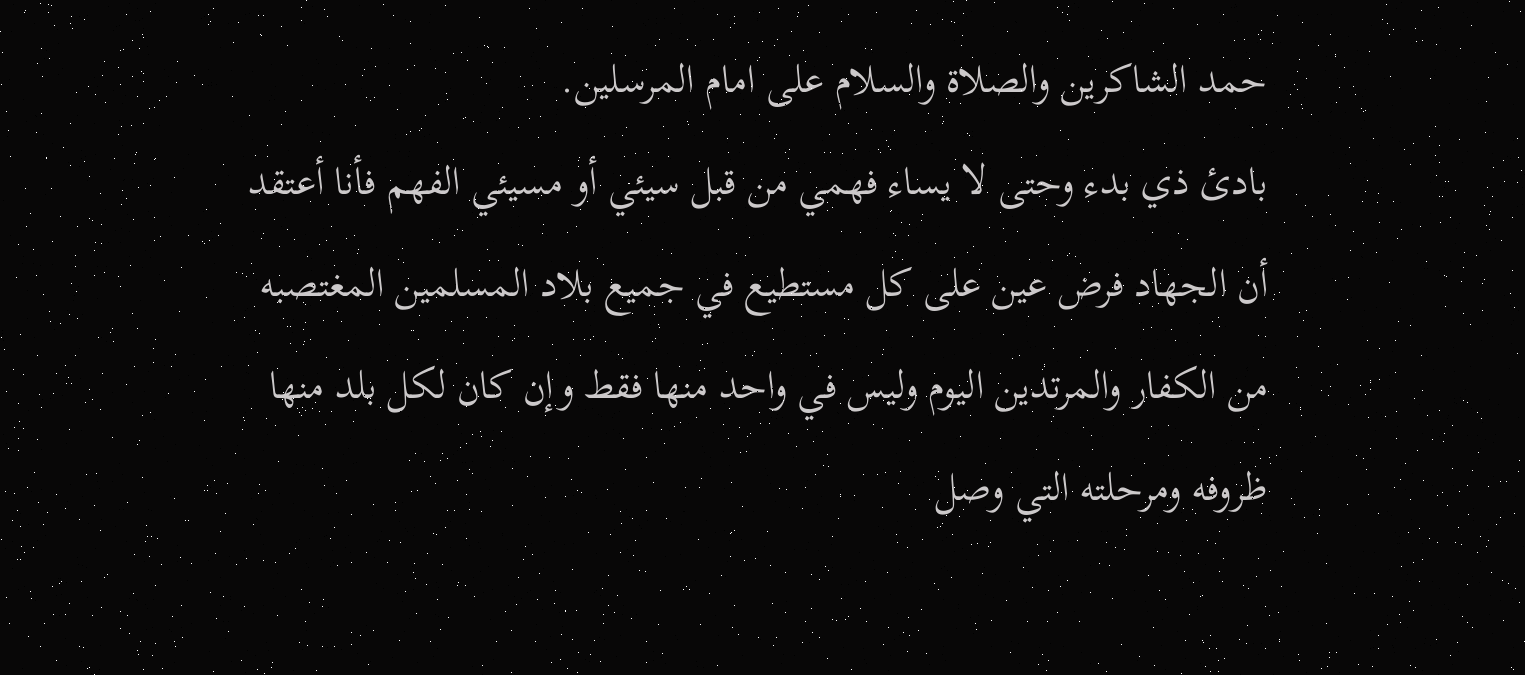حمد الشاكرين والصلاة والسلام على امام المرسلين.
بادئ ذي بدء وحتى لا يساء فهمي من قبل سيئي أو مسيئي الفهم فأنا أعتقد أن الجهاد فرض عين على كل مستطيع في جميع بلاد المسلمين المغتصبه من الكفار والمرتدين اليوم وليس في واحد منها فقط وإن كان لكل بلد منها ظروفه ومرحلته التي وصل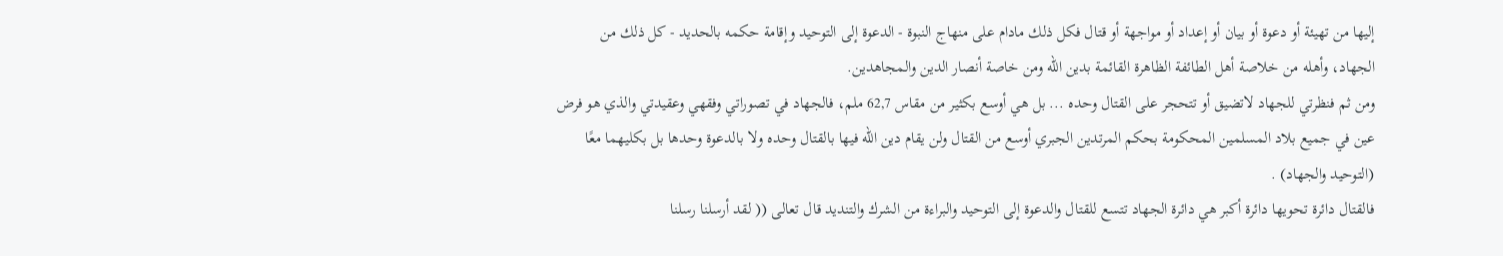إليها من تهيئة أو دعوة أو بيان أو إعداد أو مواجهة أو قتال فكل ذلك مادام على منهاج النبوة - الدعوة إلى التوحيد وإقامة حكمه بالحديد - كل ذلك من الجهاد، وأهله من خلاصة أهل الطائفة الظاهرة القائمة بدين الله ومن خاصة أنصار الدين والمجاهدين.
ومن ثم فنظرتي للجهاد لاتضيق أو تتحجر على القتال وحده ... بل هي أوسع بكثير من مقاس 62,7 ملم، فالجهاد في تصوراتي وفقهي وعقيدتي والذي هو فرض عين في جميع بلاد المسلمين المحكومة بحكم المرتدين الجبري أوسع من القتال ولن يقام دين الله فيها بالقتال وحده ولا بالدعوة وحدها بل بكليهما معًا (التوحيد والجهاد) .
فالقتال دائرة تحويها دائرة أكبر هي دائرة الجهاد تتسع للقتال والدعوة إلى التوحيد والبراءة من الشرك والتنديد قال تعالى (( لقد أرسلنا رسلنا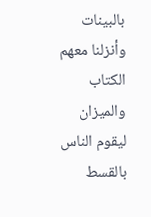بالبينات وأنزلنا معهم الكتاب والميزان ليقوم الناس بالقسط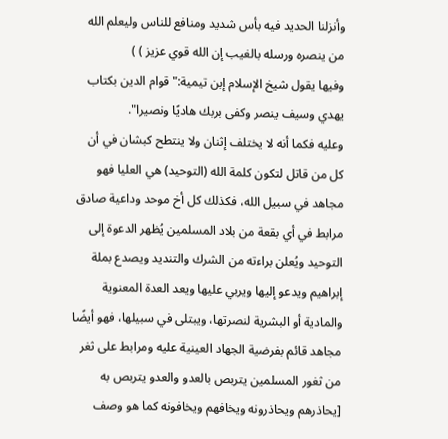وأنزلنا الحديد فيه بأس شديد ومنافع للناس وليعلم الله من ينصره ورسله بالغيب إن الله قوي عزيز ) )
وفيها يقول شيخ الإسلام إبن تيمية:"قوام الدين بكتاب يهدي وسيف ينصر وكفى بربك هاديًا ونصيرا".
وعليه فكما أنه لا يختلف إثنان ولا ينتطح كبشان في أن كل من قاتل لتكون كلمة الله (التوحيد) هي العليا فهو مجاهد في سبيل الله، فكذلك كل أخ موحد وداعية صادق مرابط في أي بقعة من بلاد المسلمين يُظهر الدعوة إلى التوحيد ويُعلن براءته من الشرك والتنديد ويصدع بملة إبراهيم ويدعو إليها ويربي عليها ويعد العدة المعنوية والمادية أو البشرية لنصرتها، ويبتلى في سبيلها، فهو أيضًا مجاهد قائم بفرضية الجهاد العينية عليه ومرابط على ثغر من ثغور المسلمين يتربص بالعدو والعدو يتربص به [يحاذرهم ويحاذرونه ويخافهم ويخافونه كما هو وصف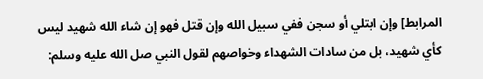المرابط] وإن ابتلي أو سجن ففي سبيل الله وإن قتل فهو إن شاء الله شهيد ليس كأي شهيد، بل من سادات الشهداء وخواصهم لقول النبي صل الله عليه وسلم: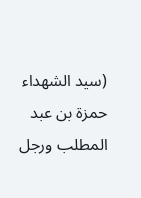(سيد الشهداء حمزة بن عبد المطلب ورجل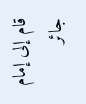قام إلى إمام جائر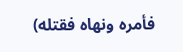فأمره ونهاه فقتله)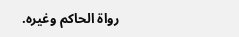رواة الحاكم وغيره.